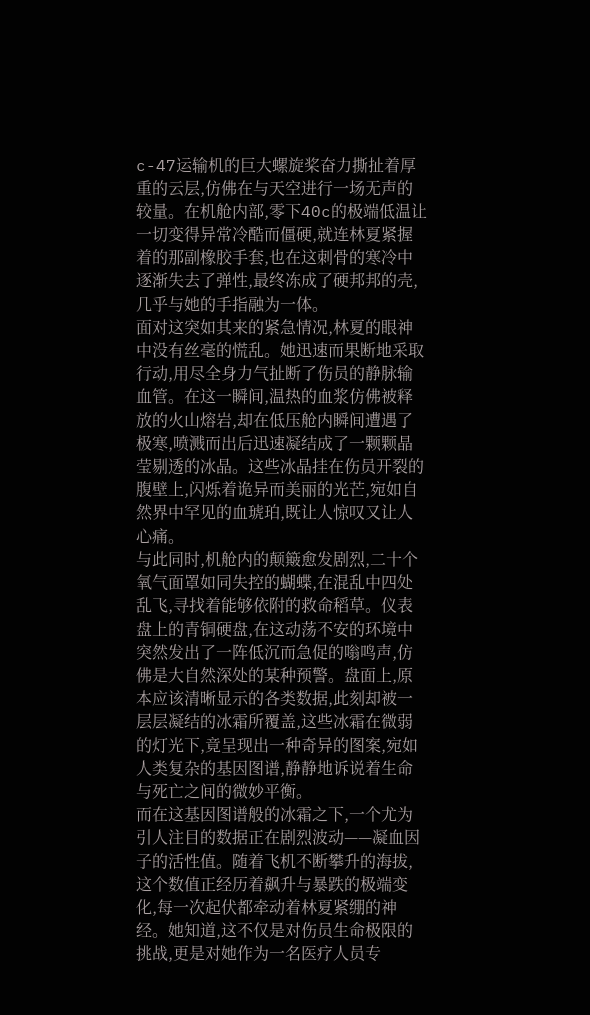c-47运输机的巨大螺旋桨奋力撕扯着厚重的云层,仿佛在与天空进行一场无声的较量。在机舱内部,零下40c的极端低温让一切变得异常冷酷而僵硬,就连林夏紧握着的那副橡胶手套,也在这刺骨的寒冷中逐渐失去了弹性,最终冻成了硬邦邦的壳,几乎与她的手指融为一体。
面对这突如其来的紧急情况,林夏的眼神中没有丝毫的慌乱。她迅速而果断地采取行动,用尽全身力气扯断了伤员的静脉输血管。在这一瞬间,温热的血浆仿佛被释放的火山熔岩,却在低压舱内瞬间遭遇了极寒,喷溅而出后迅速凝结成了一颗颗晶莹剔透的冰晶。这些冰晶挂在伤员开裂的腹壁上,闪烁着诡异而美丽的光芒,宛如自然界中罕见的血琥珀,既让人惊叹又让人心痛。
与此同时,机舱内的颠簸愈发剧烈,二十个氧气面罩如同失控的蝴蝶,在混乱中四处乱飞,寻找着能够依附的救命稻草。仪表盘上的青铜硬盘,在这动荡不安的环境中突然发出了一阵低沉而急促的嗡鸣声,仿佛是大自然深处的某种预警。盘面上,原本应该清晰显示的各类数据,此刻却被一层层凝结的冰霜所覆盖,这些冰霜在微弱的灯光下,竟呈现出一种奇异的图案,宛如人类复杂的基因图谱,静静地诉说着生命与死亡之间的微妙平衡。
而在这基因图谱般的冰霜之下,一个尤为引人注目的数据正在剧烈波动——凝血因子的活性值。随着飞机不断攀升的海拔,这个数值正经历着飙升与暴跌的极端变化,每一次起伏都牵动着林夏紧绷的神经。她知道,这不仅是对伤员生命极限的挑战,更是对她作为一名医疗人员专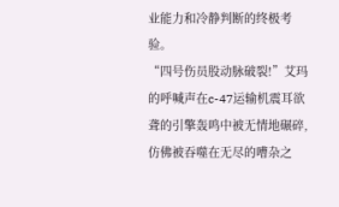业能力和冷静判断的终极考验。
“四号伤员股动脉破裂!”艾玛的呼喊声在c-47运输机震耳欲聋的引擎轰鸣中被无情地碾碎,仿佛被吞噬在无尽的嘈杂之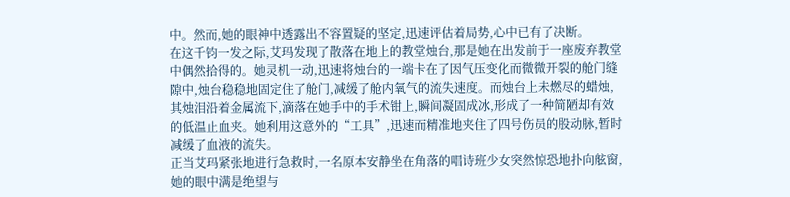中。然而,她的眼神中透露出不容置疑的坚定,迅速评估着局势,心中已有了决断。
在这千钧一发之际,艾玛发现了散落在地上的教堂烛台,那是她在出发前于一座废弃教堂中偶然拾得的。她灵机一动,迅速将烛台的一端卡在了因气压变化而微微开裂的舱门缝隙中,烛台稳稳地固定住了舱门,减缓了舱内氧气的流失速度。而烛台上未燃尽的蜡烛,其烛泪沿着金属流下,滴落在她手中的手术钳上,瞬间凝固成冰,形成了一种简陋却有效的低温止血夹。她利用这意外的“工具”,迅速而精准地夹住了四号伤员的股动脉,暂时减缓了血液的流失。
正当艾玛紧张地进行急救时,一名原本安静坐在角落的唱诗班少女突然惊恐地扑向舷窗,她的眼中满是绝望与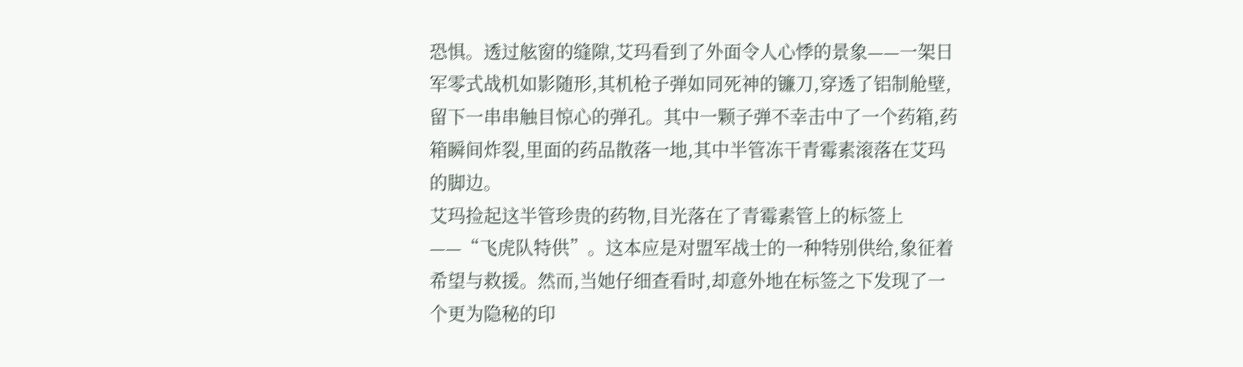恐惧。透过舷窗的缝隙,艾玛看到了外面令人心悸的景象——一架日军零式战机如影随形,其机枪子弹如同死神的镰刀,穿透了铝制舱壁,留下一串串触目惊心的弹孔。其中一颗子弹不幸击中了一个药箱,药箱瞬间炸裂,里面的药品散落一地,其中半管冻干青霉素滚落在艾玛的脚边。
艾玛捡起这半管珍贵的药物,目光落在了青霉素管上的标签上——“飞虎队特供”。这本应是对盟军战士的一种特别供给,象征着希望与救援。然而,当她仔细查看时,却意外地在标签之下发现了一个更为隐秘的印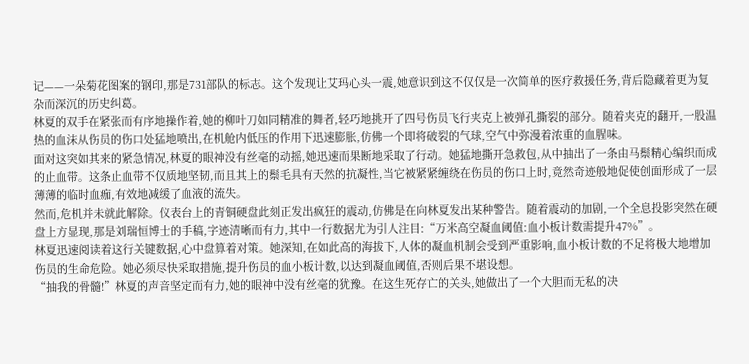记——一朵菊花图案的钢印,那是731部队的标志。这个发现让艾玛心头一震,她意识到这不仅仅是一次简单的医疗救援任务,背后隐藏着更为复杂而深沉的历史纠葛。
林夏的双手在紧张而有序地操作着,她的柳叶刀如同精准的舞者,轻巧地挑开了四号伤员飞行夹克上被弹孔撕裂的部分。随着夹克的翻开,一股温热的血沫从伤员的伤口处猛地喷出,在机舱内低压的作用下迅速膨胀,仿佛一个即将破裂的气球,空气中弥漫着浓重的血腥味。
面对这突如其来的紧急情况,林夏的眼神没有丝毫的动摇,她迅速而果断地采取了行动。她猛地撕开急救包,从中抽出了一条由马鬃精心编织而成的止血带。这条止血带不仅质地坚韧,而且其上的鬃毛具有天然的抗凝性,当它被紧紧缠绕在伤员的伤口上时,竟然奇迹般地促使创面形成了一层薄薄的临时血痂,有效地减缓了血液的流失。
然而,危机并未就此解除。仪表台上的青铜硬盘此刻正发出疯狂的震动,仿佛是在向林夏发出某种警告。随着震动的加剧,一个全息投影突然在硬盘上方显现,那是刘瑞恒博士的手稿,字迹清晰而有力,其中一行数据尤为引人注目:“万米高空凝血阈值:血小板计数需提升47%”。
林夏迅速阅读着这行关键数据,心中盘算着对策。她深知,在如此高的海拔下,人体的凝血机制会受到严重影响,血小板计数的不足将极大地增加伤员的生命危险。她必须尽快采取措施,提升伤员的血小板计数,以达到凝血阈值,否则后果不堪设想。
“抽我的骨髓!”林夏的声音坚定而有力,她的眼神中没有丝毫的犹豫。在这生死存亡的关头,她做出了一个大胆而无私的决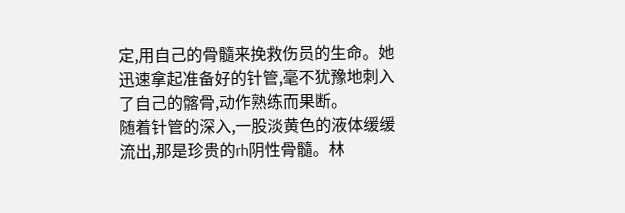定,用自己的骨髓来挽救伤员的生命。她迅速拿起准备好的针管,毫不犹豫地刺入了自己的髂骨,动作熟练而果断。
随着针管的深入,一股淡黄色的液体缓缓流出,那是珍贵的rh阴性骨髓。林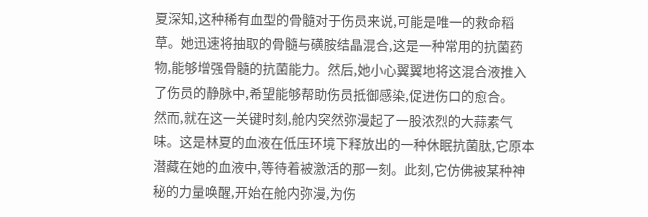夏深知,这种稀有血型的骨髓对于伤员来说,可能是唯一的救命稻草。她迅速将抽取的骨髓与磺胺结晶混合,这是一种常用的抗菌药物,能够增强骨髓的抗菌能力。然后,她小心翼翼地将这混合液推入了伤员的静脉中,希望能够帮助伤员抵御感染,促进伤口的愈合。
然而,就在这一关键时刻,舱内突然弥漫起了一股浓烈的大蒜素气味。这是林夏的血液在低压环境下释放出的一种休眠抗菌肽,它原本潜藏在她的血液中,等待着被激活的那一刻。此刻,它仿佛被某种神秘的力量唤醒,开始在舱内弥漫,为伤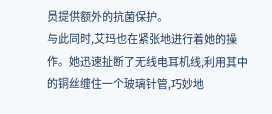员提供额外的抗菌保护。
与此同时,艾玛也在紧张地进行着她的操作。她迅速扯断了无线电耳机线,利用其中的铜丝缠住一个玻璃针管,巧妙地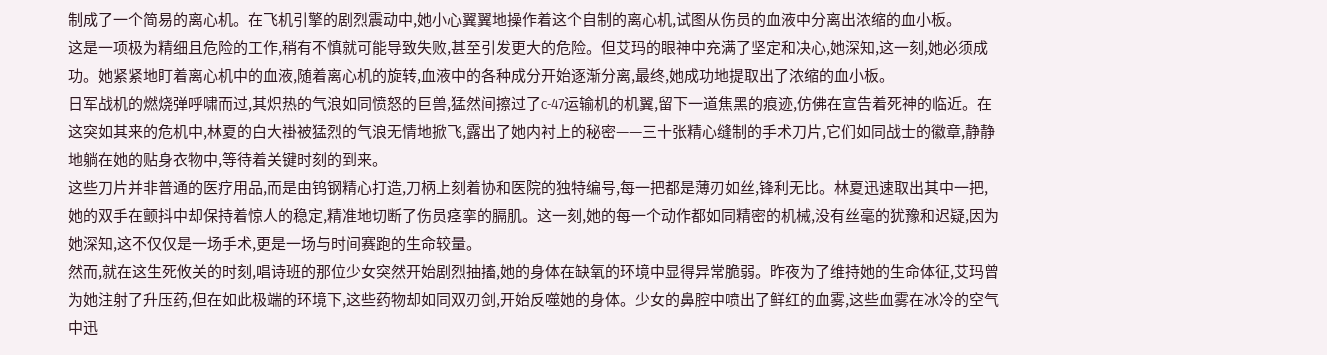制成了一个简易的离心机。在飞机引擎的剧烈震动中,她小心翼翼地操作着这个自制的离心机,试图从伤员的血液中分离出浓缩的血小板。
这是一项极为精细且危险的工作,稍有不慎就可能导致失败,甚至引发更大的危险。但艾玛的眼神中充满了坚定和决心,她深知,这一刻,她必须成功。她紧紧地盯着离心机中的血液,随着离心机的旋转,血液中的各种成分开始逐渐分离,最终,她成功地提取出了浓缩的血小板。
日军战机的燃烧弹呼啸而过,其炽热的气浪如同愤怒的巨兽,猛然间擦过了c-47运输机的机翼,留下一道焦黑的痕迹,仿佛在宣告着死神的临近。在这突如其来的危机中,林夏的白大褂被猛烈的气浪无情地掀飞,露出了她内衬上的秘密——三十张精心缝制的手术刀片,它们如同战士的徽章,静静地躺在她的贴身衣物中,等待着关键时刻的到来。
这些刀片并非普通的医疗用品,而是由钨钢精心打造,刀柄上刻着协和医院的独特编号,每一把都是薄刃如丝,锋利无比。林夏迅速取出其中一把,她的双手在颤抖中却保持着惊人的稳定,精准地切断了伤员痉挛的膈肌。这一刻,她的每一个动作都如同精密的机械,没有丝毫的犹豫和迟疑,因为她深知,这不仅仅是一场手术,更是一场与时间赛跑的生命较量。
然而,就在这生死攸关的时刻,唱诗班的那位少女突然开始剧烈抽搐,她的身体在缺氧的环境中显得异常脆弱。昨夜为了维持她的生命体征,艾玛曾为她注射了升压药,但在如此极端的环境下,这些药物却如同双刃剑,开始反噬她的身体。少女的鼻腔中喷出了鲜红的血雾,这些血雾在冰冷的空气中迅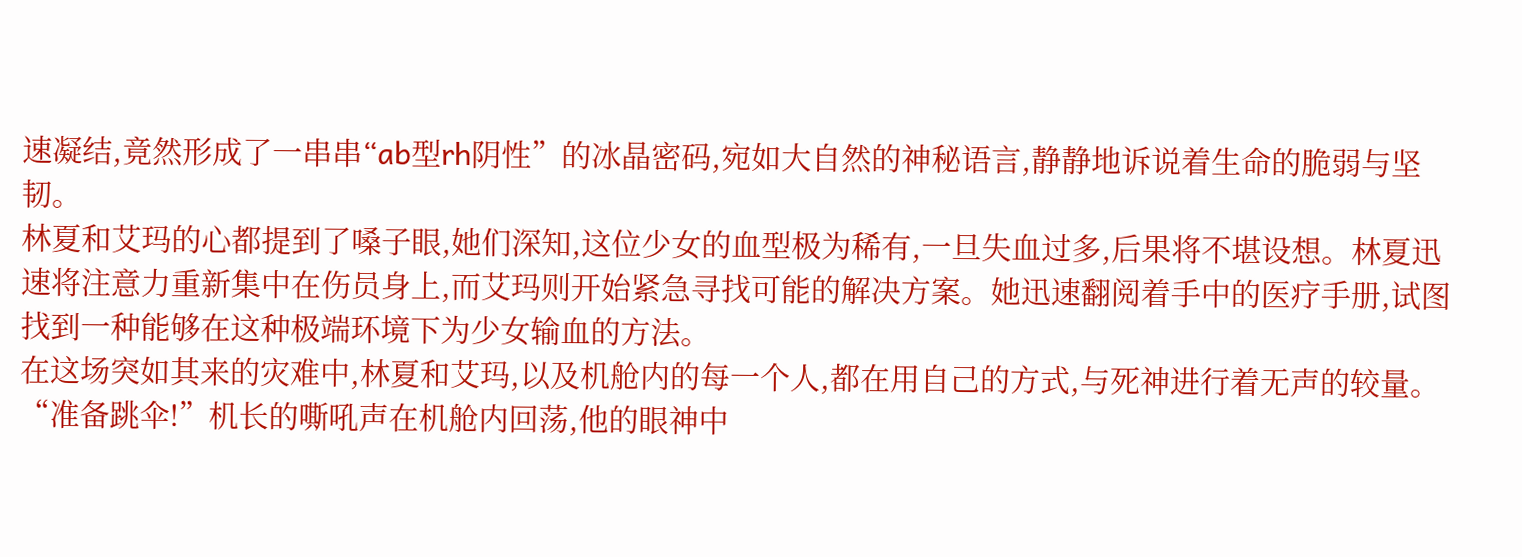速凝结,竟然形成了一串串“ab型rh阴性”的冰晶密码,宛如大自然的神秘语言,静静地诉说着生命的脆弱与坚韧。
林夏和艾玛的心都提到了嗓子眼,她们深知,这位少女的血型极为稀有,一旦失血过多,后果将不堪设想。林夏迅速将注意力重新集中在伤员身上,而艾玛则开始紧急寻找可能的解决方案。她迅速翻阅着手中的医疗手册,试图找到一种能够在这种极端环境下为少女输血的方法。
在这场突如其来的灾难中,林夏和艾玛,以及机舱内的每一个人,都在用自己的方式,与死神进行着无声的较量。
“准备跳伞!”机长的嘶吼声在机舱内回荡,他的眼神中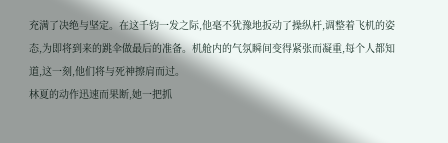充满了决绝与坚定。在这千钧一发之际,他毫不犹豫地扳动了操纵杆,调整着飞机的姿态,为即将到来的跳伞做最后的准备。机舱内的气氛瞬间变得紧张而凝重,每个人都知道,这一刻,他们将与死神擦肩而过。
林夏的动作迅速而果断,她一把抓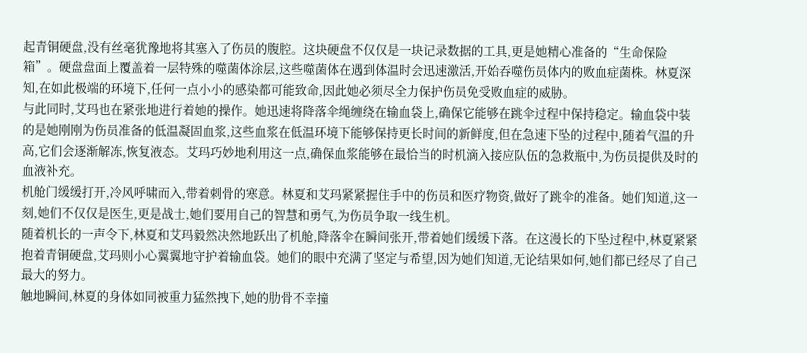起青铜硬盘,没有丝毫犹豫地将其塞入了伤员的腹腔。这块硬盘不仅仅是一块记录数据的工具,更是她精心准备的“生命保险箱”。硬盘盘面上覆盖着一层特殊的噬菌体涂层,这些噬菌体在遇到体温时会迅速激活,开始吞噬伤员体内的败血症菌株。林夏深知,在如此极端的环境下,任何一点小小的感染都可能致命,因此她必须尽全力保护伤员免受败血症的威胁。
与此同时,艾玛也在紧张地进行着她的操作。她迅速将降落伞绳缠绕在输血袋上,确保它能够在跳伞过程中保持稳定。输血袋中装的是她刚刚为伤员准备的低温凝固血浆,这些血浆在低温环境下能够保持更长时间的新鲜度,但在急速下坠的过程中,随着气温的升高,它们会逐渐解冻,恢复液态。艾玛巧妙地利用这一点,确保血浆能够在最恰当的时机滴入接应队伍的急救瓶中,为伤员提供及时的血液补充。
机舱门缓缓打开,冷风呼啸而入,带着刺骨的寒意。林夏和艾玛紧紧握住手中的伤员和医疗物资,做好了跳伞的准备。她们知道,这一刻,她们不仅仅是医生,更是战士,她们要用自己的智慧和勇气,为伤员争取一线生机。
随着机长的一声令下,林夏和艾玛毅然决然地跃出了机舱,降落伞在瞬间张开,带着她们缓缓下落。在这漫长的下坠过程中,林夏紧紧抱着青铜硬盘,艾玛则小心翼翼地守护着输血袋。她们的眼中充满了坚定与希望,因为她们知道,无论结果如何,她们都已经尽了自己最大的努力。
触地瞬间,林夏的身体如同被重力猛然拽下,她的肋骨不幸撞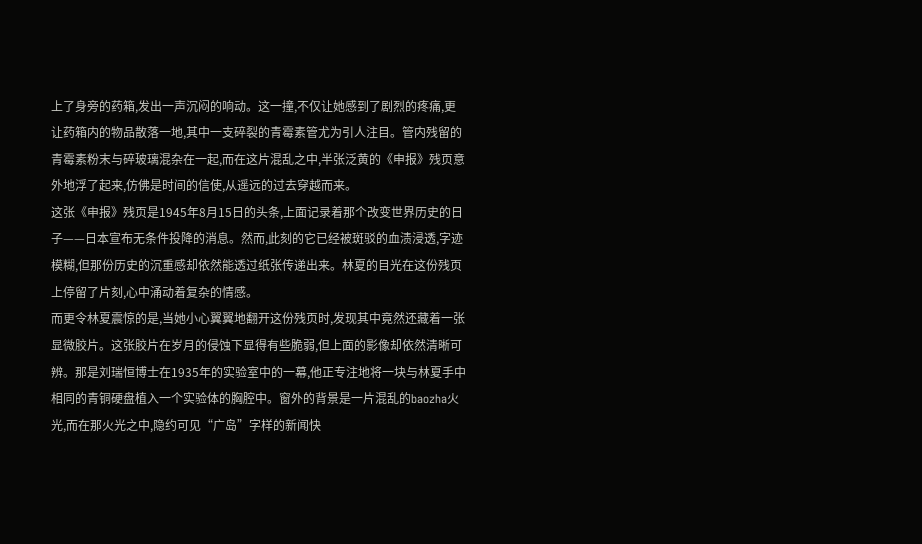上了身旁的药箱,发出一声沉闷的响动。这一撞,不仅让她感到了剧烈的疼痛,更让药箱内的物品散落一地,其中一支碎裂的青霉素管尤为引人注目。管内残留的青霉素粉末与碎玻璃混杂在一起,而在这片混乱之中,半张泛黄的《申报》残页意外地浮了起来,仿佛是时间的信使,从遥远的过去穿越而来。
这张《申报》残页是1945年8月15日的头条,上面记录着那个改变世界历史的日子——日本宣布无条件投降的消息。然而,此刻的它已经被斑驳的血渍浸透,字迹模糊,但那份历史的沉重感却依然能透过纸张传递出来。林夏的目光在这份残页上停留了片刻,心中涌动着复杂的情感。
而更令林夏震惊的是,当她小心翼翼地翻开这份残页时,发现其中竟然还藏着一张显微胶片。这张胶片在岁月的侵蚀下显得有些脆弱,但上面的影像却依然清晰可辨。那是刘瑞恒博士在1935年的实验室中的一幕,他正专注地将一块与林夏手中相同的青铜硬盘植入一个实验体的胸腔中。窗外的背景是一片混乱的baozha火光,而在那火光之中,隐约可见“广岛”字样的新闻快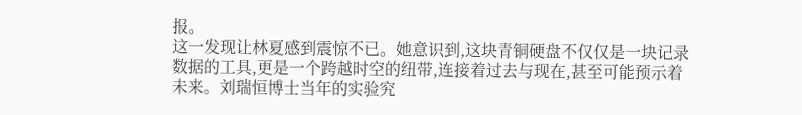报。
这一发现让林夏感到震惊不已。她意识到,这块青铜硬盘不仅仅是一块记录数据的工具,更是一个跨越时空的纽带,连接着过去与现在,甚至可能预示着未来。刘瑞恒博士当年的实验究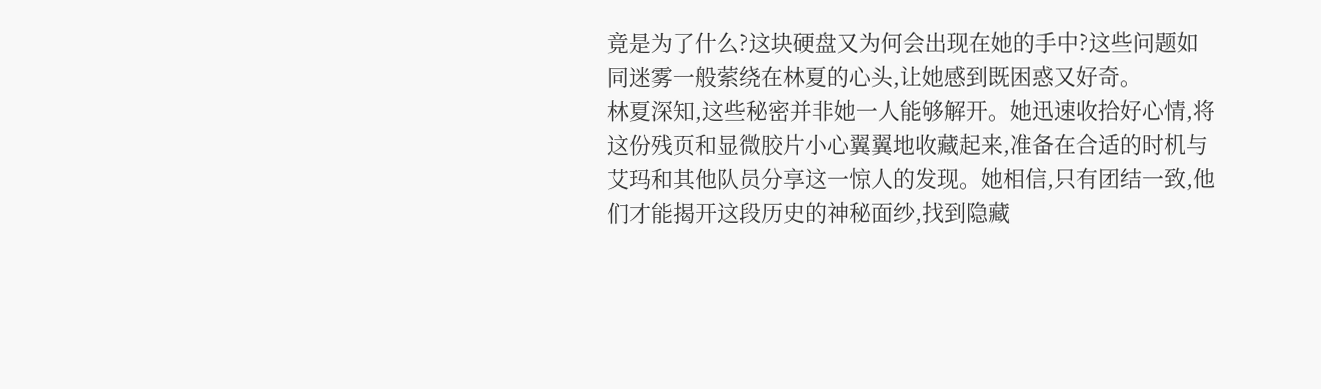竟是为了什么?这块硬盘又为何会出现在她的手中?这些问题如同迷雾一般萦绕在林夏的心头,让她感到既困惑又好奇。
林夏深知,这些秘密并非她一人能够解开。她迅速收拾好心情,将这份残页和显微胶片小心翼翼地收藏起来,准备在合适的时机与艾玛和其他队员分享这一惊人的发现。她相信,只有团结一致,他们才能揭开这段历史的神秘面纱,找到隐藏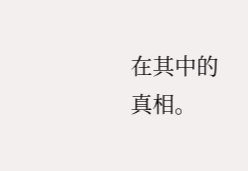在其中的真相。